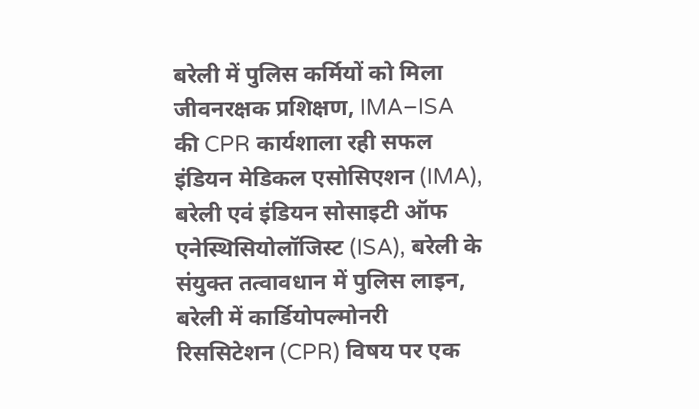बरेली में पुलिस कर्मियों को मिला जीवनरक्षक प्रशिक्षण, IMA–ISA की CPR कार्यशाला रही सफल इंडियन मेडिकल एसोसिएशन (IMA), बरेली एवं इंडियन सोसाइटी ऑफ एनेस्थिसियोलॉजिस्ट (ISA), बरेली के संयुक्त तत्वावधान में पुलिस लाइन, बरेली में कार्डियोपल्मोनरी रिससिटेशन (CPR) विषय पर एक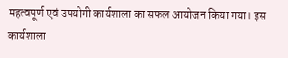महत्वपूर्ण एवं उपयोगी कार्यशाला का सफल आयोजन किया गया। इस कार्यशाला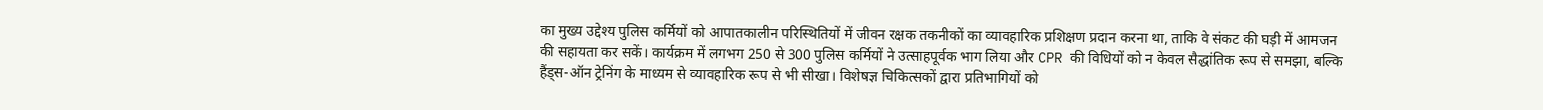का मुख्य उद्देश्य पुलिस कर्मियों को आपातकालीन परिस्थितियों में जीवन रक्षक तकनीकों का व्यावहारिक प्रशिक्षण प्रदान करना था, ताकि वे संकट की घड़ी में आमजन की सहायता कर सकें। कार्यक्रम में लगभग 250 से 300 पुलिस कर्मियों ने उत्साहपूर्वक भाग लिया और CPR की विधियों को न केवल सैद्धांतिक रूप से समझा, बल्कि हैंड्स-ऑन ट्रेनिंग के माध्यम से व्यावहारिक रूप से भी सीखा। विशेषज्ञ चिकित्सकों द्वारा प्रतिभागियों को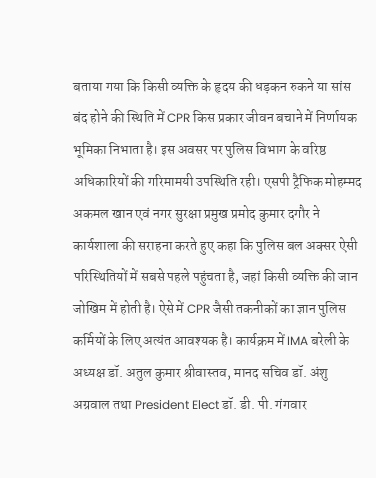बताया गया कि किसी व्यक्ति के हृदय की धड़कन रुकने या सांस बंद होने की स्थिति में CPR किस प्रकार जीवन बचाने में निर्णायक भूमिका निभाता है। इस अवसर पर पुलिस विभाग के वरिष्ठ अधिकारियों की गरिमामयी उपस्थिति रही। एसपी ट्रैफिक मोहम्मद अकमल खान एवं नगर सुरक्षा प्रमुख प्रमोद कुमार दगौर ने कार्यशाला की सराहना करते हुए कहा कि पुलिस बल अक्सर ऐसी परिस्थितियों में सबसे पहले पहुंचता है, जहां किसी व्यक्ति की जान जोखिम में होती है। ऐसे में CPR जैसी तकनीकों का ज्ञान पुलिस कर्मियों के लिए अत्यंत आवश्यक है। कार्यक्रम में IMA बरेली के अध्यक्ष डॉ. अतुल कुमार श्रीवास्तव, मानद सचिव डॉ. अंशु अग्रवाल तथा President Elect डॉ. डी. पी. गंगवार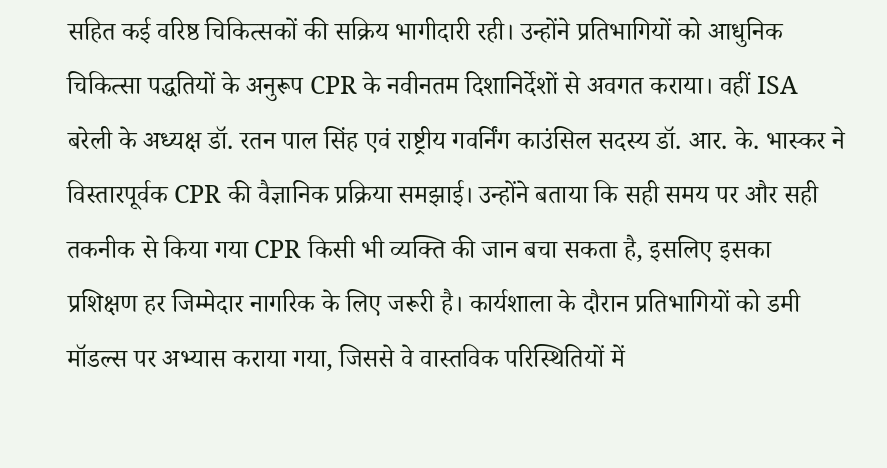सहित कई वरिष्ठ चिकित्सकों की सक्रिय भागीदारी रही। उन्होंने प्रतिभागियों को आधुनिक चिकित्सा पद्धतियों के अनुरूप CPR के नवीनतम दिशानिर्देशों से अवगत कराया। वहीं ISA बरेली के अध्यक्ष डॉ. रतन पाल सिंह एवं राष्ट्रीय गवर्निंग काउंसिल सदस्य डॉ. आर. के. भास्कर ने विस्तारपूर्वक CPR की वैज्ञानिक प्रक्रिया समझाई। उन्होंने बताया कि सही समय पर और सही तकनीक से किया गया CPR किसी भी व्यक्ति की जान बचा सकता है, इसलिए इसका प्रशिक्षण हर जिम्मेदार नागरिक के लिए जरूरी है। कार्यशाला के दौरान प्रतिभागियों को डमी मॉडल्स पर अभ्यास कराया गया, जिससे वे वास्तविक परिस्थितियों में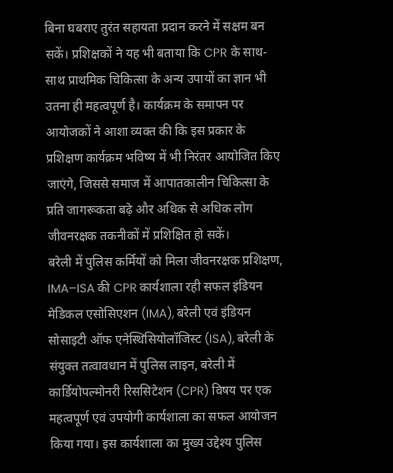बिना घबराए तुरंत सहायता प्रदान करने में सक्षम बन सकें। प्रशिक्षकों ने यह भी बताया कि CPR के साथ-साथ प्राथमिक चिकित्सा के अन्य उपायों का ज्ञान भी उतना ही महत्वपूर्ण है। कार्यक्रम के समापन पर आयोजकों ने आशा व्यक्त की कि इस प्रकार के प्रशिक्षण कार्यक्रम भविष्य में भी निरंतर आयोजित किए जाएंगे, जिससे समाज में आपातकालीन चिकित्सा के प्रति जागरूकता बढ़े और अधिक से अधिक लोग जीवनरक्षक तकनीकों में प्रशिक्षित हो सकें।
बरेली में पुलिस कर्मियों को मिला जीवनरक्षक प्रशिक्षण, IMA–ISA की CPR कार्यशाला रही सफल इंडियन मेडिकल एसोसिएशन (IMA), बरेली एवं इंडियन सोसाइटी ऑफ एनेस्थिसियोलॉजिस्ट (ISA), बरेली के संयुक्त तत्वावधान में पुलिस लाइन, बरेली में कार्डियोपल्मोनरी रिससिटेशन (CPR) विषय पर एक महत्वपूर्ण एवं उपयोगी कार्यशाला का सफल आयोजन किया गया। इस कार्यशाला का मुख्य उद्देश्य पुलिस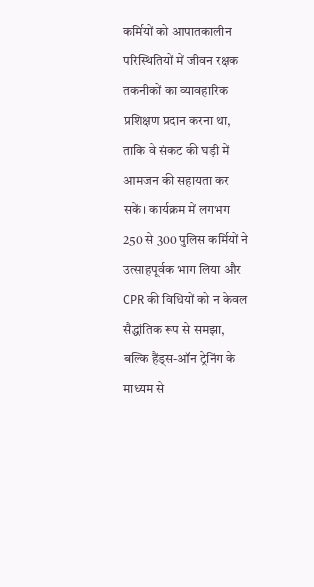कर्मियों को आपातकालीन परिस्थितियों में जीवन रक्षक तकनीकों का व्यावहारिक प्रशिक्षण प्रदान करना था, ताकि वे संकट की घड़ी में आमजन की सहायता कर सकें। कार्यक्रम में लगभग 250 से 300 पुलिस कर्मियों ने उत्साहपूर्वक भाग लिया और CPR की विधियों को न केवल सैद्धांतिक रूप से समझा, बल्कि हैंड्स-ऑन ट्रेनिंग के माध्यम से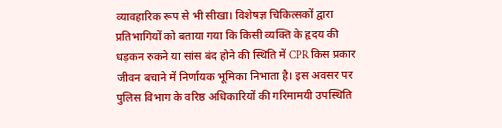व्यावहारिक रूप से भी सीखा। विशेषज्ञ चिकित्सकों द्वारा प्रतिभागियों को बताया गया कि किसी व्यक्ति के हृदय की धड़कन रुकने या सांस बंद होने की स्थिति में CPR किस प्रकार जीवन बचाने में निर्णायक भूमिका निभाता है। इस अवसर पर पुलिस विभाग के वरिष्ठ अधिकारियों की गरिमामयी उपस्थिति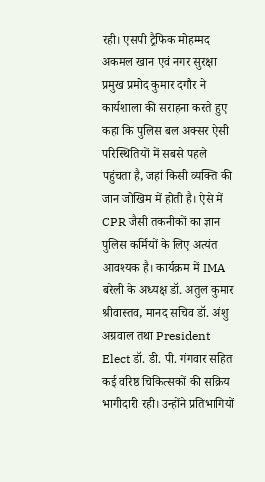रही। एसपी ट्रैफिक मोहम्मद अकमल खान एवं नगर सुरक्षा प्रमुख प्रमोद कुमार दगौर ने कार्यशाला की सराहना करते हुए कहा कि पुलिस बल अक्सर ऐसी परिस्थितियों में सबसे पहले पहुंचता है, जहां किसी व्यक्ति की जान जोखिम में होती है। ऐसे में CPR जैसी तकनीकों का ज्ञान पुलिस कर्मियों के लिए अत्यंत आवश्यक है। कार्यक्रम में IMA बरेली के अध्यक्ष डॉ. अतुल कुमार श्रीवास्तव, मानद सचिव डॉ. अंशु अग्रवाल तथा President Elect डॉ. डी. पी. गंगवार सहित कई वरिष्ठ चिकित्सकों की सक्रिय भागीदारी रही। उन्होंने प्रतिभागियों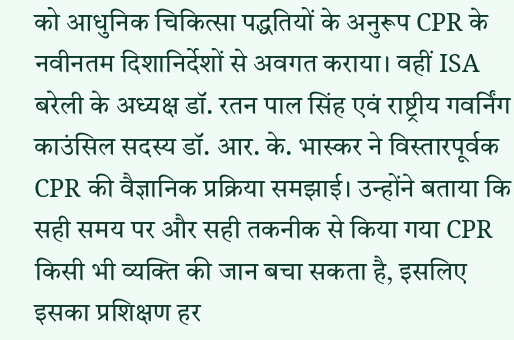को आधुनिक चिकित्सा पद्धतियों के अनुरूप CPR के नवीनतम दिशानिर्देशों से अवगत कराया। वहीं ISA बरेली के अध्यक्ष डॉ. रतन पाल सिंह एवं राष्ट्रीय गवर्निंग काउंसिल सदस्य डॉ. आर. के. भास्कर ने विस्तारपूर्वक CPR की वैज्ञानिक प्रक्रिया समझाई। उन्होंने बताया कि सही समय पर और सही तकनीक से किया गया CPR किसी भी व्यक्ति की जान बचा सकता है, इसलिए इसका प्रशिक्षण हर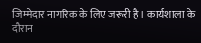जिम्मेदार नागरिक के लिए जरूरी है। कार्यशाला के दौरान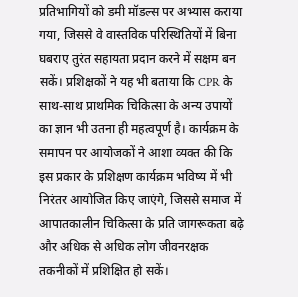प्रतिभागियों को डमी मॉडल्स पर अभ्यास कराया गया, जिससे वे वास्तविक परिस्थितियों में बिना घबराए तुरंत सहायता प्रदान करने में सक्षम बन सकें। प्रशिक्षकों ने यह भी बताया कि CPR के साथ-साथ प्राथमिक चिकित्सा के अन्य उपायों का ज्ञान भी उतना ही महत्वपूर्ण है। कार्यक्रम के समापन पर आयोजकों ने आशा व्यक्त की कि इस प्रकार के प्रशिक्षण कार्यक्रम भविष्य में भी निरंतर आयोजित किए जाएंगे, जिससे समाज में आपातकालीन चिकित्सा के प्रति जागरूकता बढ़े और अधिक से अधिक लोग जीवनरक्षक तकनीकों में प्रशिक्षित हो सकें।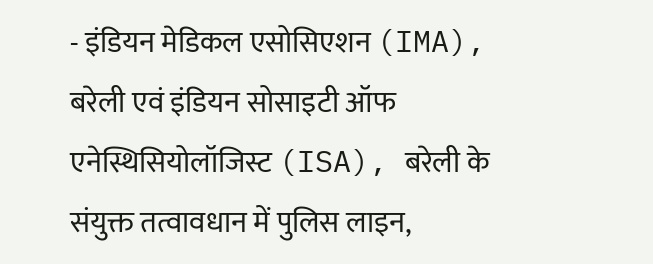- इंडियन मेडिकल एसोसिएशन (IMA), बरेली एवं इंडियन सोसाइटी ऑफ एनेस्थिसियोलॉजिस्ट (ISA), बरेली के संयुक्त तत्वावधान में पुलिस लाइन,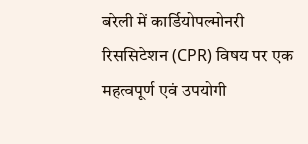बरेली में कार्डियोपल्मोनरी रिससिटेशन (CPR) विषय पर एक महत्वपूर्ण एवं उपयोगी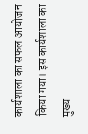कार्यशाला का सफल आयोजन किया गया। इस कार्यशाला का मुख्य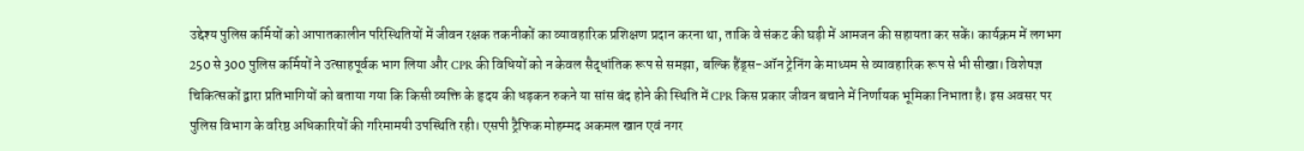उद्देश्य पुलिस कर्मियों को आपातकालीन परिस्थितियों में जीवन रक्षक तकनीकों का व्यावहारिक प्रशिक्षण प्रदान करना था, ताकि वे संकट की घड़ी में आमजन की सहायता कर सकें। कार्यक्रम में लगभग 250 से 300 पुलिस कर्मियों ने उत्साहपूर्वक भाग लिया और CPR की विधियों को न केवल सैद्धांतिक रूप से समझा, बल्कि हैंड्स-ऑन ट्रेनिंग के माध्यम से व्यावहारिक रूप से भी सीखा। विशेषज्ञ चिकित्सकों द्वारा प्रतिभागियों को बताया गया कि किसी व्यक्ति के हृदय की धड़कन रुकने या सांस बंद होने की स्थिति में CPR किस प्रकार जीवन बचाने में निर्णायक भूमिका निभाता है। इस अवसर पर पुलिस विभाग के वरिष्ठ अधिकारियों की गरिमामयी उपस्थिति रही। एसपी ट्रैफिक मोहम्मद अकमल खान एवं नगर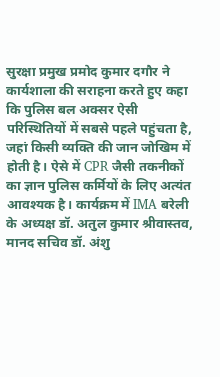सुरक्षा प्रमुख प्रमोद कुमार दगौर ने कार्यशाला की सराहना करते हुए कहा कि पुलिस बल अक्सर ऐसी परिस्थितियों में सबसे पहले पहुंचता है, जहां किसी व्यक्ति की जान जोखिम में होती है। ऐसे में CPR जैसी तकनीकों का ज्ञान पुलिस कर्मियों के लिए अत्यंत आवश्यक है। कार्यक्रम में IMA बरेली के अध्यक्ष डॉ. अतुल कुमार श्रीवास्तव, मानद सचिव डॉ. अंशु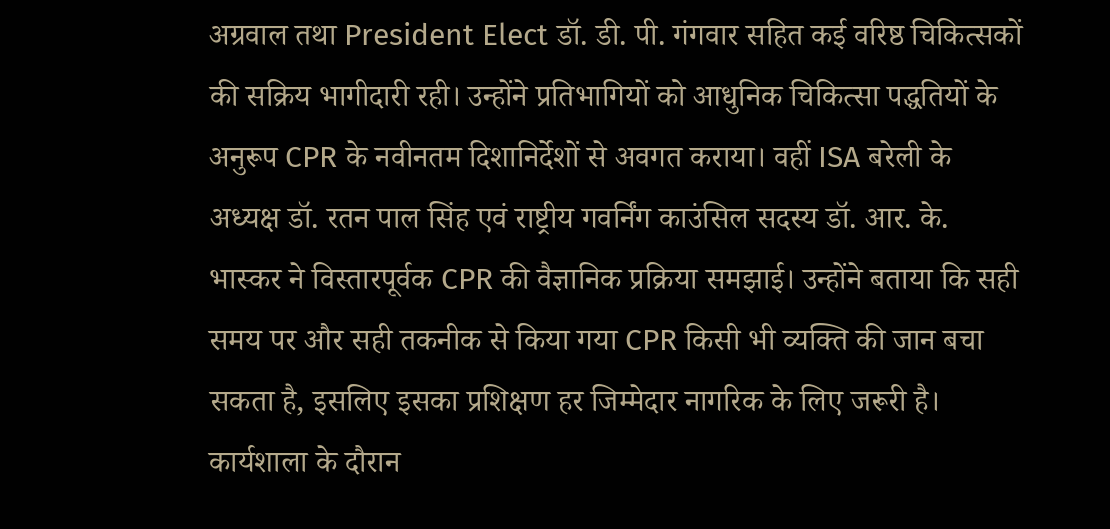अग्रवाल तथा President Elect डॉ. डी. पी. गंगवार सहित कई वरिष्ठ चिकित्सकों की सक्रिय भागीदारी रही। उन्होंने प्रतिभागियों को आधुनिक चिकित्सा पद्धतियों के अनुरूप CPR के नवीनतम दिशानिर्देशों से अवगत कराया। वहीं ISA बरेली के अध्यक्ष डॉ. रतन पाल सिंह एवं राष्ट्रीय गवर्निंग काउंसिल सदस्य डॉ. आर. के. भास्कर ने विस्तारपूर्वक CPR की वैज्ञानिक प्रक्रिया समझाई। उन्होंने बताया कि सही समय पर और सही तकनीक से किया गया CPR किसी भी व्यक्ति की जान बचा सकता है, इसलिए इसका प्रशिक्षण हर जिम्मेदार नागरिक के लिए जरूरी है। कार्यशाला के दौरान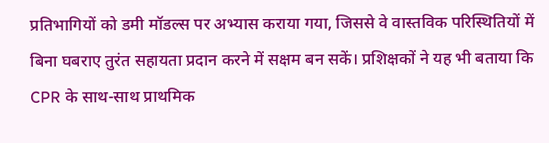प्रतिभागियों को डमी मॉडल्स पर अभ्यास कराया गया, जिससे वे वास्तविक परिस्थितियों में बिना घबराए तुरंत सहायता प्रदान करने में सक्षम बन सकें। प्रशिक्षकों ने यह भी बताया कि CPR के साथ-साथ प्राथमिक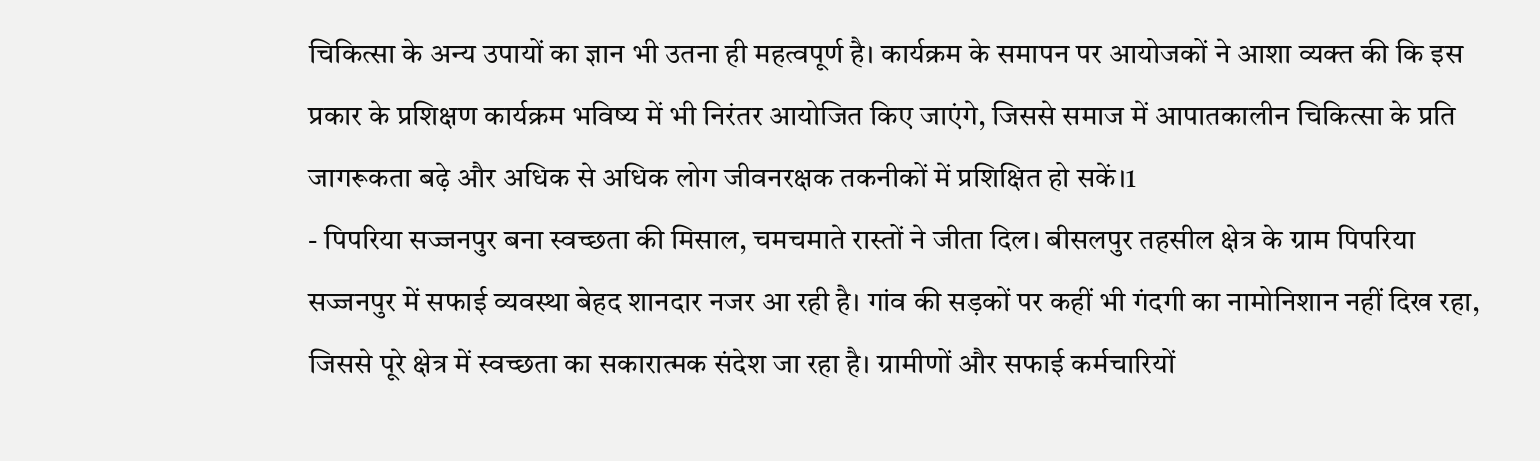चिकित्सा के अन्य उपायों का ज्ञान भी उतना ही महत्वपूर्ण है। कार्यक्रम के समापन पर आयोजकों ने आशा व्यक्त की कि इस प्रकार के प्रशिक्षण कार्यक्रम भविष्य में भी निरंतर आयोजित किए जाएंगे, जिससे समाज में आपातकालीन चिकित्सा के प्रति जागरूकता बढ़े और अधिक से अधिक लोग जीवनरक्षक तकनीकों में प्रशिक्षित हो सकें।1
- पिपरिया सज्जनपुर बना स्वच्छता की मिसाल, चमचमाते रास्तों ने जीता दिल। बीसलपुर तहसील क्षेत्र के ग्राम पिपरिया सज्जनपुर में सफाई व्यवस्था बेहद शानदार नजर आ रही है। गांव की सड़कों पर कहीं भी गंदगी का नामोनिशान नहीं दिख रहा, जिससे पूरे क्षेत्र में स्वच्छता का सकारात्मक संदेश जा रहा है। ग्रामीणों और सफाई कर्मचारियों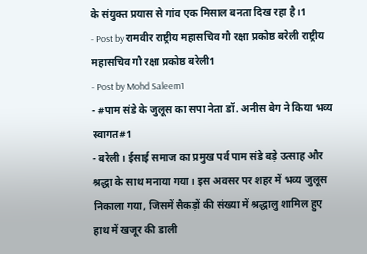के संयुक्त प्रयास से गांव एक मिसाल बनता दिख रहा है।1
- Post by रामवीर राष्ट्रीय महासचिव गौ रक्षा प्रकोष्ठ बरेली राष्ट्रीय महासचिव गौ रक्षा प्रकोष्ठ बरेली1
- Post by Mohd Saleem1
- #पाम संडे के जुलूस का सपा नेता डॉ. अनीस बेग ने किया भव्य स्वागत#1
- बरेली। ईसाई समाज का प्रमुख पर्व पाम संडे बड़े उत्साह और श्रद्धा के साथ मनाया गया। इस अवसर पर शहर में भव्य जुलूस निकाला गया, जिसमें सैकड़ों की संख्या में श्रद्धालु शामिल हुए हाथ में खजूर की डाली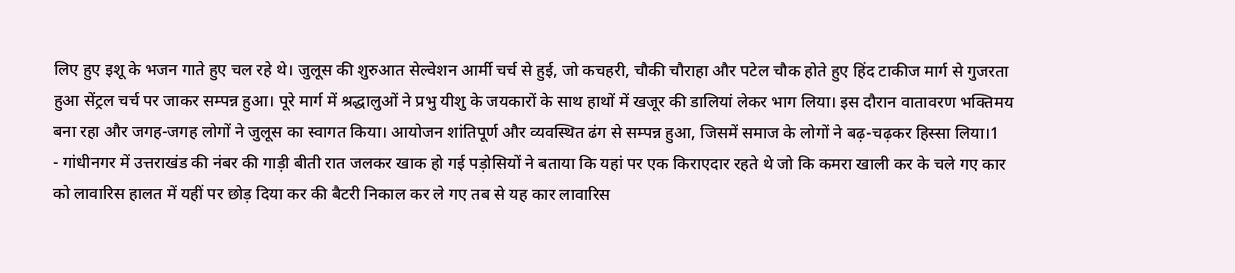लिए हुए इशू के भजन गाते हुए चल रहे थे। जुलूस की शुरुआत सेल्वेशन आर्मी चर्च से हुई, जो कचहरी, चौकी चौराहा और पटेल चौक होते हुए हिंद टाकीज मार्ग से गुजरता हुआ सेंट्रल चर्च पर जाकर सम्पन्न हुआ। पूरे मार्ग में श्रद्धालुओं ने प्रभु यीशु के जयकारों के साथ हाथों में खजूर की डालियां लेकर भाग लिया। इस दौरान वातावरण भक्तिमय बना रहा और जगह-जगह लोगों ने जुलूस का स्वागत किया। आयोजन शांतिपूर्ण और व्यवस्थित ढंग से सम्पन्न हुआ, जिसमें समाज के लोगों ने बढ़-चढ़कर हिस्सा लिया।1
- गांधीनगर में उत्तराखंड की नंबर की गाड़ी बीती रात जलकर खाक हो गई पड़ोसियों ने बताया कि यहां पर एक किराएदार रहते थे जो कि कमरा खाली कर के चले गए कार को लावारिस हालत में यहीं पर छोड़ दिया कर की बैटरी निकाल कर ले गए तब से यह कार लावारिस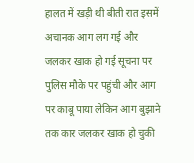हालत में खड़ी थी बीती रात इसमें अचानक आग लग गई और जलकर खाक हो गई सूचना पर पुलिस मौके पर पहुंची और आग पर काबू पाया लेकिन आग बुझाने तक कार जलकर खाक हो चुकी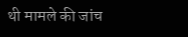थी मामले की जांच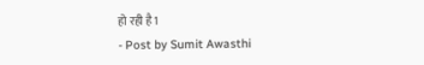हो रही है1
- Post by Sumit Awasthi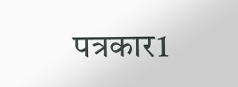पत्रकार1